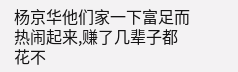杨京华他们家一下富足而热闹起来,赚了几辈子都花不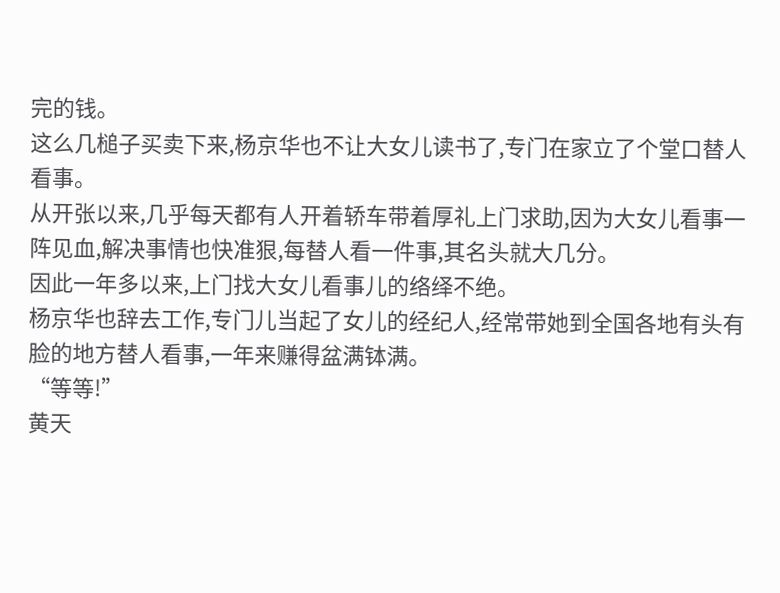完的钱。
这么几槌子买卖下来,杨京华也不让大女儿读书了,专门在家立了个堂口替人看事。
从开张以来,几乎每天都有人开着轿车带着厚礼上门求助,因为大女儿看事一阵见血,解决事情也快准狠,每替人看一件事,其名头就大几分。
因此一年多以来,上门找大女儿看事儿的络绎不绝。
杨京华也辞去工作,专门儿当起了女儿的经纪人,经常带她到全国各地有头有脸的地方替人看事,一年来赚得盆满钵满。
“等等!”
黄天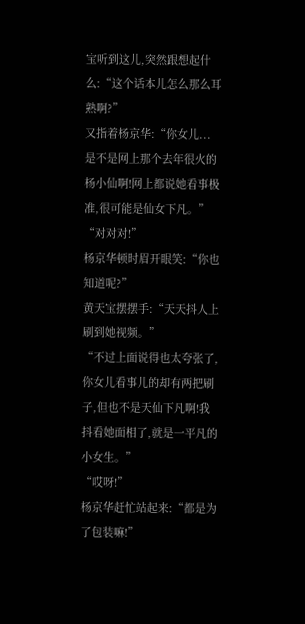宝听到这儿,突然跟想起什么:“这个话本儿怎么那么耳熟啊?”
又指着杨京华:“你女儿...是不是网上那个去年很火的杨小仙啊!网上都说她看事极准,很可能是仙女下凡。”
“对对对!”
杨京华顿时眉开眼笑:“你也知道呢?”
黄天宝摆摆手:“天天抖人上刷到她视频。”
“不过上面说得也太夸张了,你女儿看事儿的却有两把刷子,但也不是天仙下凡啊!我抖看她面相了,就是一平凡的小女生。”
“哎呀!”
杨京华赶忙站起来:“都是为了包装嘛!”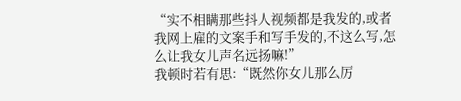“实不相瞒那些抖人视频都是我发的,或者我网上雇的文案手和写手发的,不这么写,怎么让我女儿声名远扬嘛!”
我顿时若有思:“既然你女儿那么厉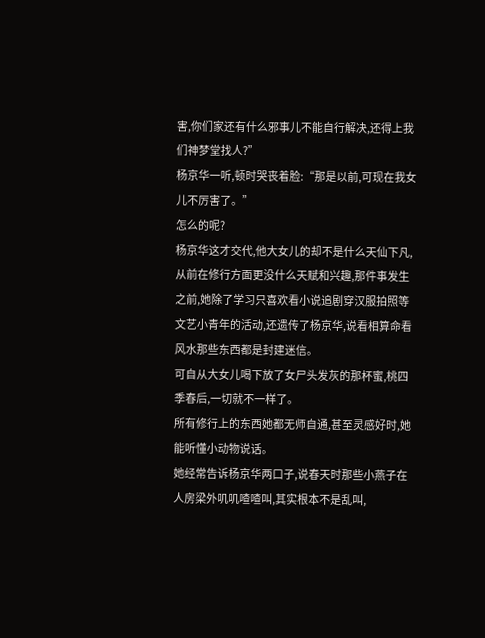害,你们家还有什么邪事儿不能自行解决,还得上我们神梦堂找人?”
杨京华一听,顿时哭丧着脸:“那是以前,可现在我女儿不厉害了。”
怎么的呢?
杨京华这才交代,他大女儿的却不是什么天仙下凡,从前在修行方面更没什么天赋和兴趣,那件事发生之前,她除了学习只喜欢看小说追剧穿汉服拍照等文艺小青年的活动,还遗传了杨京华,说看相算命看风水那些东西都是封建迷信。
可自从大女儿喝下放了女尸头发灰的那杯蜜,桃四季春后,一切就不一样了。
所有修行上的东西她都无师自通,甚至灵感好时,她能听懂小动物说话。
她经常告诉杨京华两口子,说春天时那些小燕子在人房梁外叽叽喳喳叫,其实根本不是乱叫,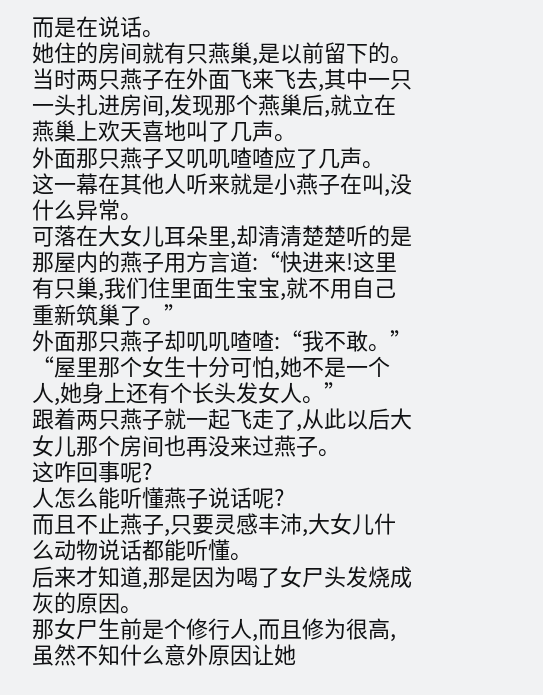而是在说话。
她住的房间就有只燕巢,是以前留下的。
当时两只燕子在外面飞来飞去,其中一只一头扎进房间,发现那个燕巢后,就立在燕巢上欢天喜地叫了几声。
外面那只燕子又叽叽喳喳应了几声。
这一幕在其他人听来就是小燕子在叫,没什么异常。
可落在大女儿耳朵里,却清清楚楚听的是那屋内的燕子用方言道:“快进来!这里有只巢,我们住里面生宝宝,就不用自己重新筑巢了。”
外面那只燕子却叽叽喳喳:“我不敢。”
“屋里那个女生十分可怕,她不是一个人,她身上还有个长头发女人。”
跟着两只燕子就一起飞走了,从此以后大女儿那个房间也再没来过燕子。
这咋回事呢?
人怎么能听懂燕子说话呢?
而且不止燕子,只要灵感丰沛,大女儿什么动物说话都能听懂。
后来才知道,那是因为喝了女尸头发烧成灰的原因。
那女尸生前是个修行人,而且修为很高,虽然不知什么意外原因让她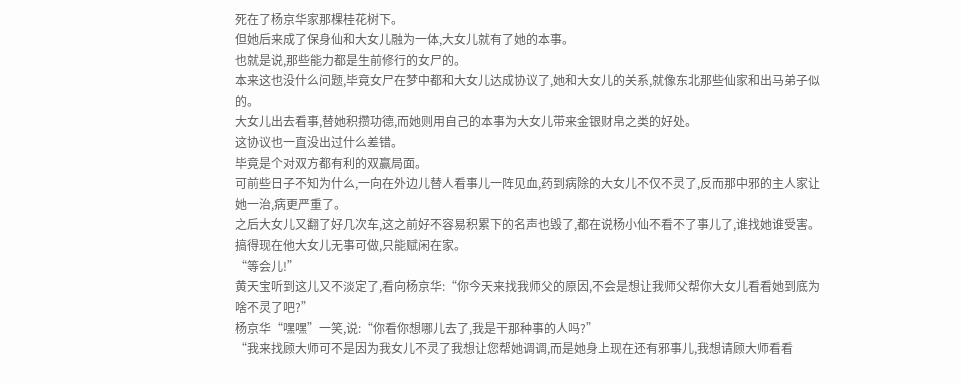死在了杨京华家那棵桂花树下。
但她后来成了保身仙和大女儿融为一体,大女儿就有了她的本事。
也就是说,那些能力都是生前修行的女尸的。
本来这也没什么问题,毕竟女尸在梦中都和大女儿达成协议了,她和大女儿的关系,就像东北那些仙家和出马弟子似的。
大女儿出去看事,替她积攒功德,而她则用自己的本事为大女儿带来金银财帛之类的好处。
这协议也一直没出过什么差错。
毕竟是个对双方都有利的双赢局面。
可前些日子不知为什么,一向在外边儿替人看事儿一阵见血,药到病除的大女儿不仅不灵了,反而那中邪的主人家让她一治,病更严重了。
之后大女儿又翻了好几次车,这之前好不容易积累下的名声也毁了,都在说杨小仙不看不了事儿了,谁找她谁受害。
搞得现在他大女儿无事可做,只能赋闲在家。
“等会儿!”
黄天宝听到这儿又不淡定了,看向杨京华:“你今天来找我师父的原因,不会是想让我师父帮你大女儿看看她到底为啥不灵了吧?”
杨京华“嘿嘿”一笑,说:“你看你想哪儿去了,我是干那种事的人吗?”
“我来找顾大师可不是因为我女儿不灵了我想让您帮她调调,而是她身上现在还有邪事儿,我想请顾大师看看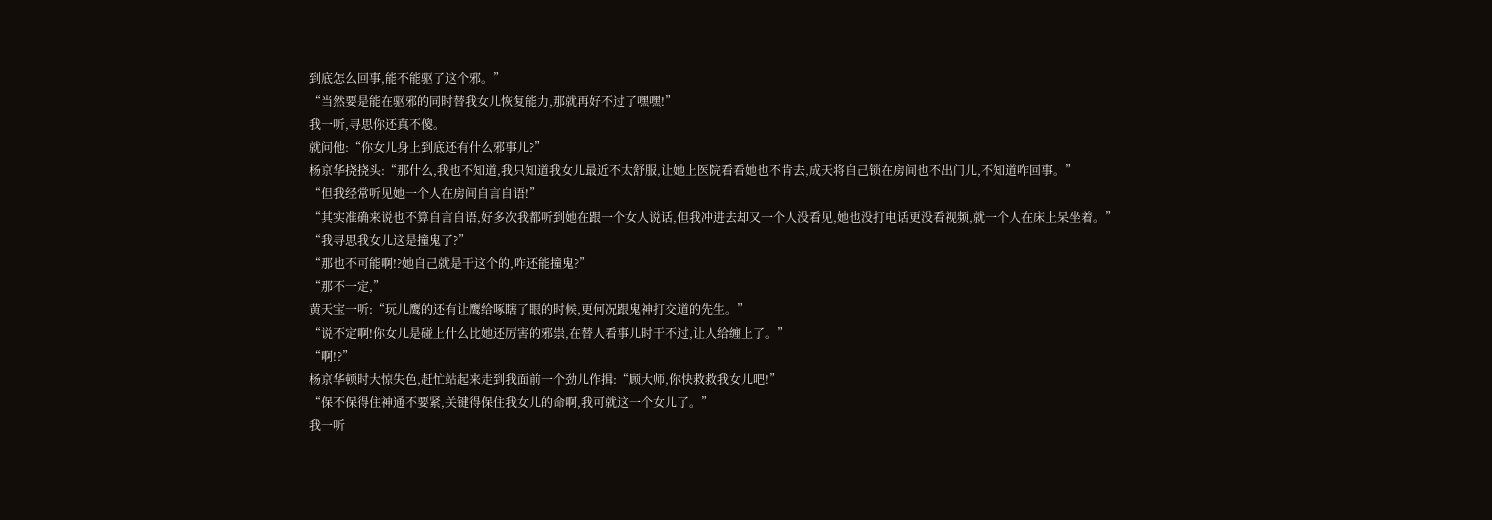到底怎么回事,能不能驱了这个邪。”
“当然要是能在驱邪的同时替我女儿恢复能力,那就再好不过了嘿嘿!”
我一听,寻思你还真不傻。
就问他:“你女儿身上到底还有什么邪事儿?”
杨京华挠挠头:“那什么,我也不知道,我只知道我女儿最近不太舒服,让她上医院看看她也不肯去,成天将自己锁在房间也不出门儿,不知道咋回事。”
“但我经常听见她一个人在房间自言自语!”
“其实准确来说也不算自言自语,好多次我都听到她在跟一个女人说话,但我冲进去却又一个人没看见,她也没打电话更没看视频,就一个人在床上呆坐着。”
“我寻思我女儿这是撞鬼了?”
“那也不可能啊!?她自己就是干这个的,咋还能撞鬼?”
“那不一定,”
黄天宝一听:“玩儿鹰的还有让鹰给啄瞎了眼的时候,更何况跟鬼神打交道的先生。”
“说不定啊!你女儿是碰上什么比她还厉害的邪祟,在替人看事儿时干不过,让人给缠上了。”
“啊!?”
杨京华顿时大惊失色,赶忙站起来走到我面前一个劲儿作揖:“顾大师,你快救救我女儿吧!”
“保不保得住神通不要紧,关键得保住我女儿的命啊,我可就这一个女儿了。”
我一听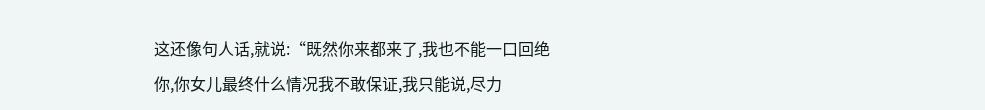这还像句人话,就说:“既然你来都来了,我也不能一口回绝你,你女儿最终什么情况我不敢保证,我只能说,尽力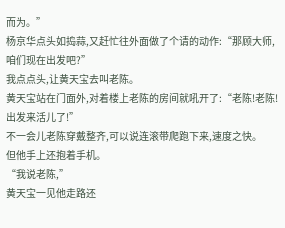而为。”
杨京华点头如捣蒜,又赶忙往外面做了个请的动作:“那顾大师,咱们现在出发吧?”
我点点头,让黄天宝去叫老陈。
黄天宝站在门面外,对着楼上老陈的房间就吼开了:“老陈!老陈!出发来活儿了!”
不一会儿老陈穿戴整齐,可以说连滚带爬跑下来,速度之快。
但他手上还抱着手机。
“我说老陈,”
黄天宝一见他走路还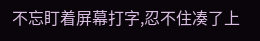不忘盯着屏幕打字,忍不住凑了上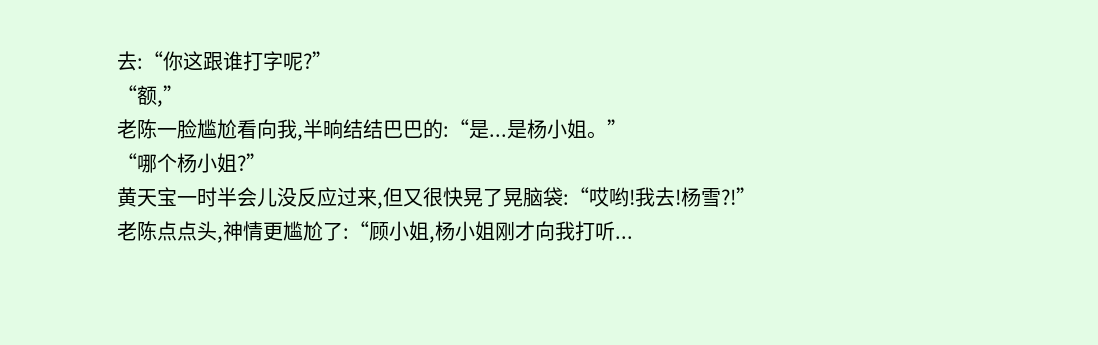去:“你这跟谁打字呢?”
“额,”
老陈一脸尴尬看向我,半晌结结巴巴的:“是...是杨小姐。”
“哪个杨小姐?”
黄天宝一时半会儿没反应过来,但又很快晃了晃脑袋:“哎哟!我去!杨雪?!”
老陈点点头,神情更尴尬了:“顾小姐,杨小姐刚才向我打听...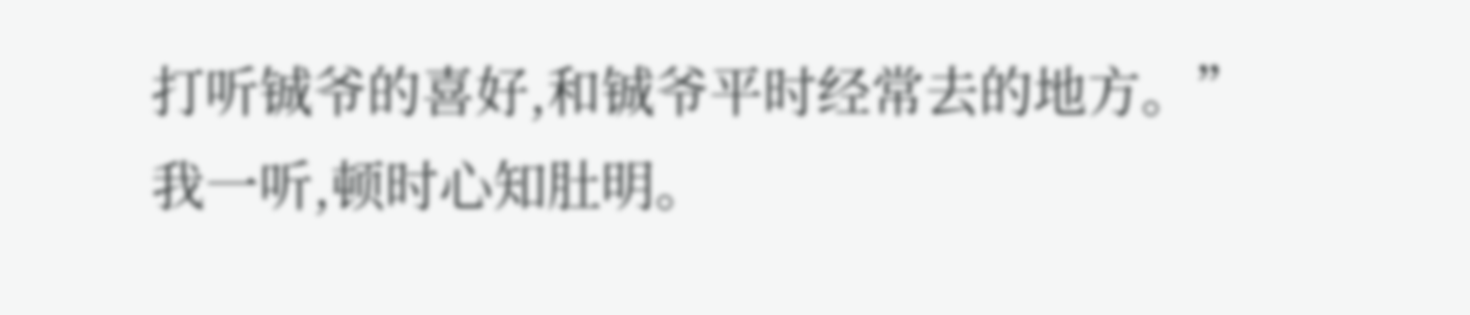打听铖爷的喜好,和铖爷平时经常去的地方。”
我一听,顿时心知肚明。